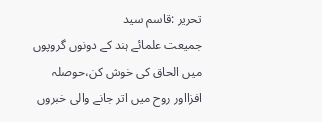تحریر :قاسم سید
جمیعت علمائے ہند کے دونوں گروپوں میں الحاق کی خوش کن،حوصلہ افزااور روح میں اتر جانے والی خبروں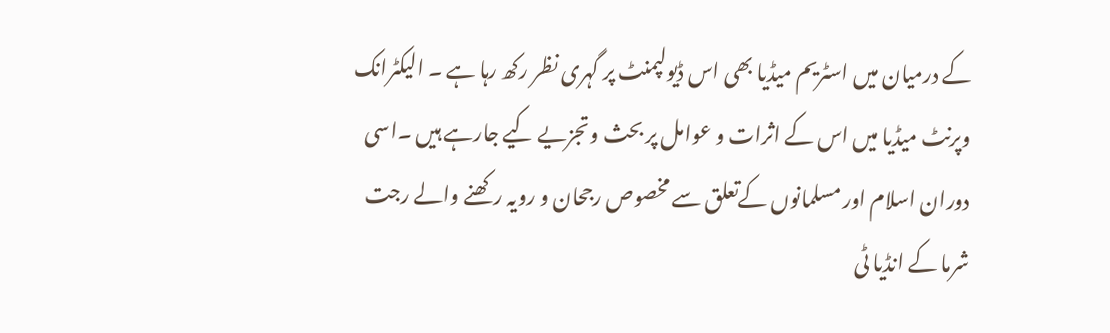کے درمیان میں اسٹریم میڈیا بھی اس ڈیولپمنٹ پر گہری نظر رکھ رہا ہے ۔ الیکٹرانک وپرنٹ میڈیا میں اس کے اثرات و عوامل پر بحث وتجزیے کیے جارہے ہیں ۔اسی دوران اسلام اور مسلمانوں کےتعلق سے مخصوص رجحان و رویہ رکھنے والے رجت شرما کے انڈیا ٹی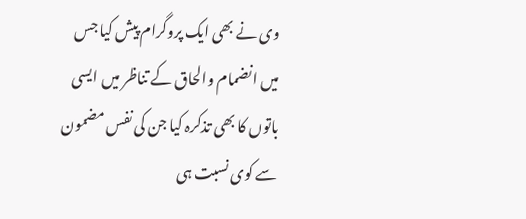وی نے بھی ایک پروگرام پیش کیا جس میں انضمام والحاق کے تناظر میں ایسی باتوں کا بھی تذکرہ کیا جن کی نفس مضمون سے کوی نسبت ہی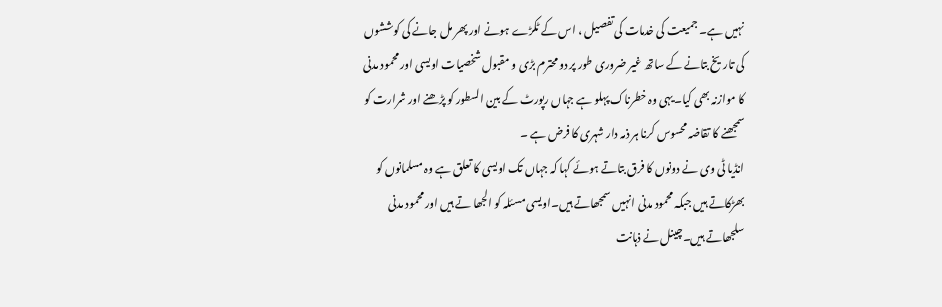نہیں ہے۔ جمیعت کی خدمات کی تفصیل ، اس کے ٹکڑے ہونے اور پھر مل جانے کی کوششوں کی تاریخ بتانے کے ساتھ غیر ضروری طور پر دو محترم بڑی و مقبول شخصیات اویسی اور محمود مدنی کا موازنہ بھی کیا۔یہی وہ خطرناک پہلو ہے جہاں رپورٹ کے بین السطور کو پڑھنے اور شرارت کو سمجھنے کا تقاضہ محسوس کرنا ہر ذمہ دار شہری کا فرض ہے ۔
انڈیا ٹی وی نے دونوں کا فرق بتاتے ہوئے کہا کہ جہاں تک اویسی کا تعلق ہے وہ مسلمانوں کو بھڑکاتے ہیں جبکہ محمود مدنی انہیں سمجھاتے ہیں۔اویسی مسئلہ کو الجھا تے ہیں اور محمود مدنی سلجھاتے ہیں۔چینل نے ذہانت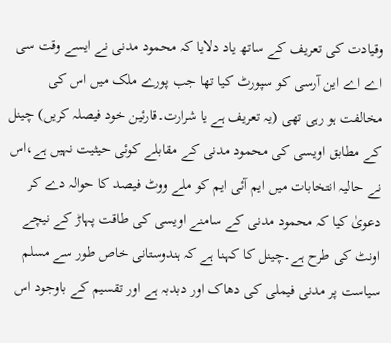وقیادت کی تعریف کے ساتھ یاد دلایا کہ محمود مدنی نے ایسے وقت سی اے اے این آرسی کو سپورٹ کیا تھا جب پورے ملک میں اس کی مخالفت ہو رہی تھی (یہ تعریف ہے یا شرارت۔قارئین خود فیصلہ کریں) چینل کے مطابق اویسی کی محمود مدنی کے مقابلے کوئی حیثیت نہیں ہے،اس نے حالیہ انتخابات میں ایم آئی ایم کو ملے ووٹ فیصد کا حوالہ دے کر دعویٰ کیا کہ محمود مدنی کے سامنے اویسی کی طاقت پہاڑ کے نیچے اونٹ کی طرح ہے۔چینل کا کہنا ہے کہ ہندوستانی خاص طور سے مسلم سیاست پر مدنی فیملی کی دھاک اور دبدبہ ہے اور تقسیم کے باوجود اس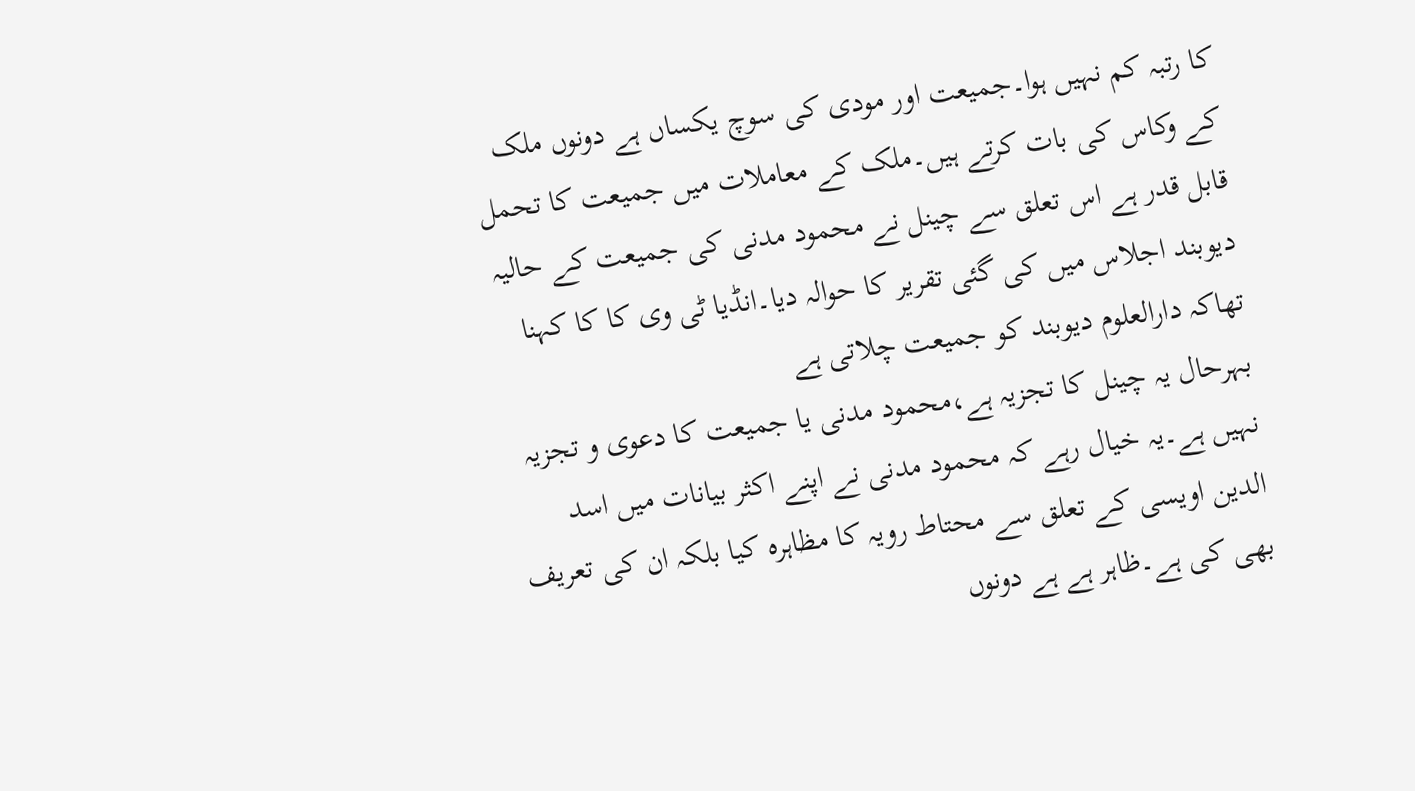کا رتبہ کم نہیں ہوا۔جمیعت اور مودی کی سوچ یکساں ہے دونوں ملک کے وکاس کی بات کرتے ہیں۔ملک کے معاملات میں جمیعت کا تحمل قابل قدر ہے اس تعلق سے چینل نے محمود مدنی کی جمیعت کے حالیہ دیوبند اجلاس میں کی گئی تقریر کا حوالہ دیا۔انڈیا ٹی وی کا کا کہنا تھاکہ دارالعلوم دیوبند کو جمیعت چلاتی ہے
بہرحال یہ چینل کا تجزیہ ہے،محمود مدنی یا جمیعت کا دعوی و تجزیہ نہیں ہے۔یہ خیال رہے کہ محمود مدنی نے اپنے اکثر بیانات میں اسد الدین اویسی کے تعلق سے محتاط رویہ کا مظاہرہ کیا بلکہ ان کی تعریف بھی کی ہے۔ظاہر ہے ہے دونوں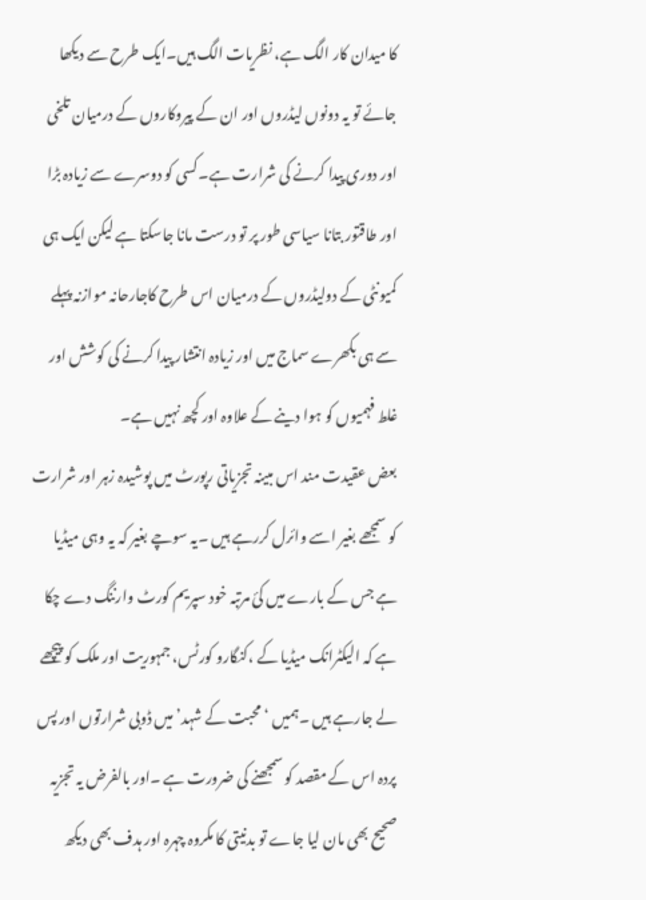کا میدان کار الگ ہے، نظریات الگ ہیں۔ایک طرح سے دیکھا جائے تو یہ دونوں لیڈروں اور ان کے پیروکاروں کے درمیان تلخی اور دوری پیدا کرنے کی شرارت ہے۔کسی کو دوسرے سے زیادہ بڑا اور طاقتور بتانا سیاسی طور پر تو درست مانا جاسکتا ہے لیکن ایک ہی کمیونٹی کے دولیڈروں کے درمیان اس طرح کاجارحانہ موازنہ پہلے سے ہی بکھرے سماج میں اور زیادہ انتشار پیدا کرنے کی کوشش اور غلط فہمیوں کو ہوا دینے کے علاوہ اور کچھ نہیں ہے۔
بعض عقیدت مند اس مبینہ تجزیاتی رپورٹ میں پوشیدہ زہر اور شرارت کو سمجھے بغیر اسے وائرل کررہے ہیں ۔یہ سوچے بغیر کہ یہ وہی میڈیا ہے جس کے بارے میں کئ مرتبہ خود سپریم کورٹ وارننگ دے چکا ہے کہ الیکٹرانک میڈیا کے ،کنگارو کورٹس، جمہوریت اور ملک کو پیچھے لے جارہے ہیں ۔ہمیں ‘محبت کے شہد’ میں ڈوبی شرارتوں اور پس پردہ اس کے مقصد کو سمجھنے کی ضرورت ہے ۔اور بالفرض یہ تجزیہ صحیح بھی مان لیا جاے تو بدنیتی کا مکروہ چہرہ اور ہدف بھی دیکھ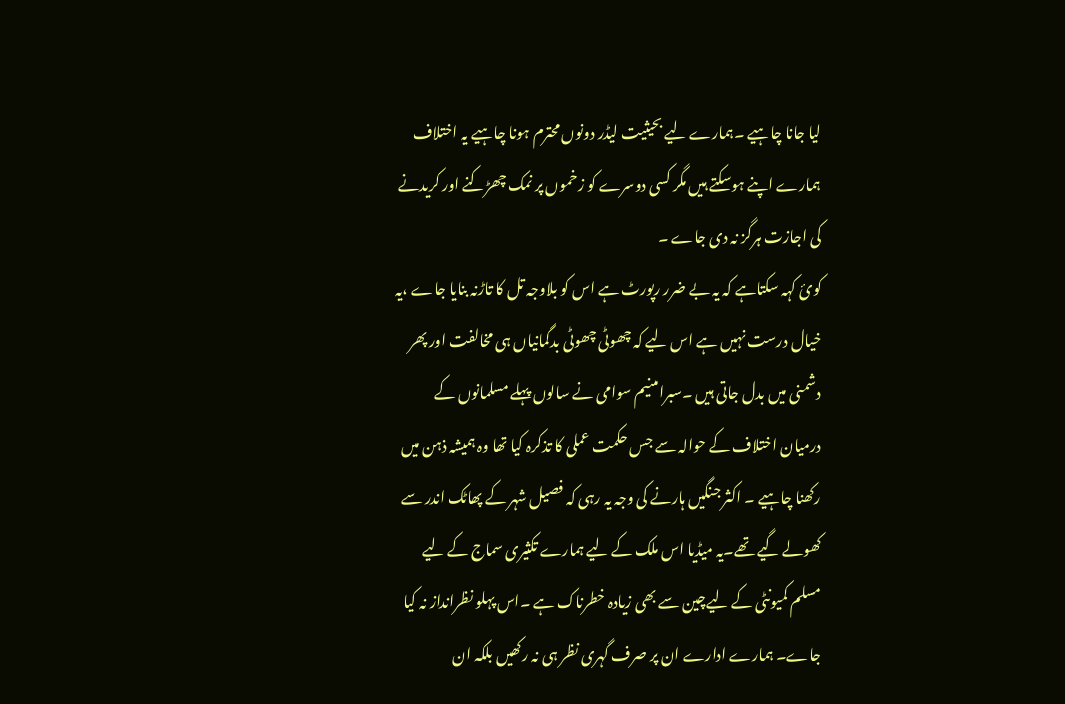لیا جانا چاہیے ۔ہمارے لیے بحیثیت لیڈر دونوں محترم ہونا چاہیے یہ اختلاف ہمارے اپنے ہوسکتے ہیں مگر کسی دوسرے کو زخموں پر نمک چھڑکنے اور کریدنے کی اجازت ہرگز نہ دی جاے ۔
کوئ کہہ سکتاہے کہ یہ بے ضرر رپورٹ ہے اس کو بلاوجہ تل کا تاڑنہ بنایا جاے ،یہ خیال درست نہیں ہے اس لیے کہ چھوٹی چھوٹی بدگمانیاں ہی مخالفت اور پھر دشمنی میں بدل جاتی ہیں ۔سبرامںنیم سوامی نے سالوں پہلے مسلمانوں کے درمیان اختلاف کے حوالہ سے جس حکمت عملی کا تذکرہ کیا تھا وہ ہمیشہ ذہن میں رکھنا چاہیے ۔ اکثر جنگیں ہارنے کی وجہ یہ رہی کہ فصیل شہر کے پھاٹک اندر سے کھولے گیے تھے۔یہ میڈیا اس ملک کے لیے ہمارے تکثیری سماج کے لیے مسلم کمیونٹی کے لیےچین سے بھی زیادہ خطرناک ہے ۔اس پہلو نظرانداز نہ کیا جاے۔ ہمارے ادارے ان پر صرف گہری نظر ہی نہ رکھیں بلکہ ان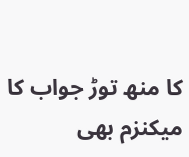کا منھ توڑ جواب کا میکنزم بھی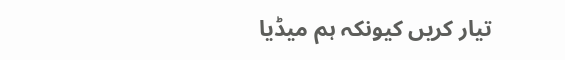تیار کریں کیونکہ ہم میڈیا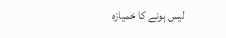لیس ہونے کا خمیازہ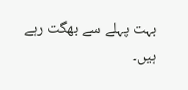بہت پہلے سے بھگت رہے ہیں۔